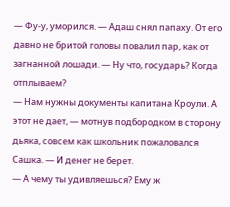— Фу-у, уморился. — Адаш снял папаху. От его давно не бритой головы повалил пар, как от загнанной лошади. — Ну что, государь? Когда отплываем?
— Нам нужны документы капитана Кроули. А этот не дает, — мотнув подбородком в сторону дьяка, совсем как школьник пожаловался Сашка. — И денег не берет.
— А чему ты удивляешься? Ему ж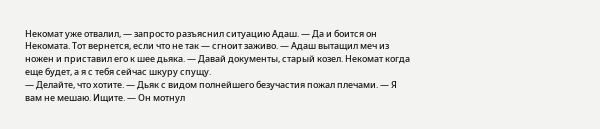Некомат уже отвалил, — запросто разъяснил ситуацию Адаш. — Да и боится он Некомата. Тот вернется, если что не так — сгноит заживо. — Адаш вытащил меч из ножен и приставил его к шее дьяка. — Давай документы, старый козел. Некомат когда еще будет, а я с тебя сейчас шкуру спущу.
— Делайте, что хотите. — Дьяк с видом полнейшего безучастия пожал плечами. — Я вам не мешаю. Ищите. — Он мотнул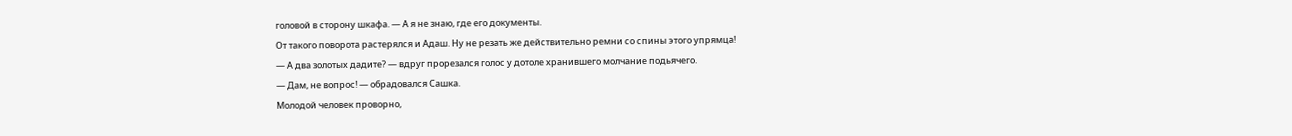головой в сторону шкафа. — А я не знаю, где его документы.
От такого поворота растерялся и Адаш. Ну не резать же действительно ремни со спины этого упрямца!
— А два золотых дадите? — вдруг прорезался голос у дотоле хранившего молчание подьячего.
— Дам, не вопрос! — обрадовался Сашка.
Молодой человек проворно,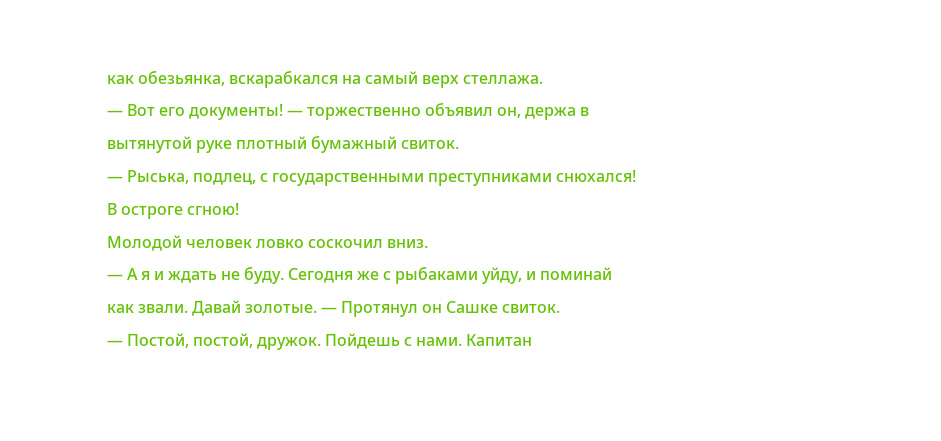как обезьянка, вскарабкался на самый верх стеллажа.
— Вот его документы! — торжественно объявил он, держа в вытянутой руке плотный бумажный свиток.
— Рыська, подлец, с государственными преступниками снюхался! В остроге сгною!
Молодой человек ловко соскочил вниз.
— А я и ждать не буду. Сегодня же с рыбаками уйду, и поминай как звали. Давай золотые. — Протянул он Сашке свиток.
— Постой, постой, дружок. Пойдешь с нами. Капитан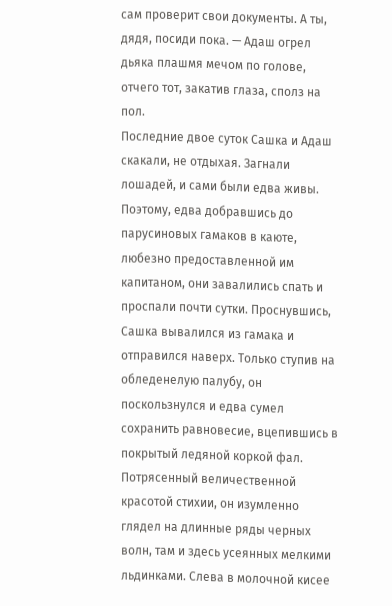сам проверит свои документы. А ты, дядя, посиди пока. — Адаш огрел дьяка плашмя мечом по голове, отчего тот, закатив глаза, сполз на пол.
Последние двое суток Сашка и Адаш скакали, не отдыхая. Загнали лошадей, и сами были едва живы. Поэтому, едва добравшись до парусиновых гамаков в каюте, любезно предоставленной им капитаном, они завалились спать и проспали почти сутки. Проснувшись, Сашка вывалился из гамака и отправился наверх. Только ступив на обледенелую палубу, он поскользнулся и едва сумел сохранить равновесие, вцепившись в покрытый ледяной коркой фал. Потрясенный величественной красотой стихии, он изумленно глядел на длинные ряды черных волн, там и здесь усеянных мелкими льдинками. Слева в молочной кисее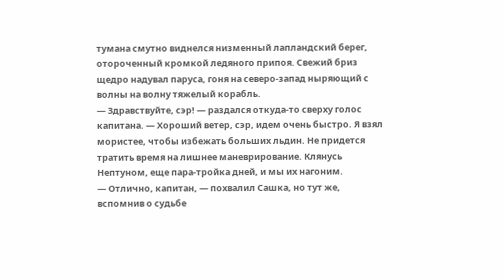тумана смутно виднелся низменный лапландский берег, отороченный кромкой ледяного припоя. Свежий бриз щедро надувал паруса, гоня на северо-запад ныряющий с волны на волну тяжелый корабль.
— Здравствуйте, сэр! — раздался откуда-то сверху голос капитана. — Хороший ветер, сэр, идем очень быстро. Я взял мористее, чтобы избежать больших льдин. Не придется тратить время на лишнее маневрирование. Клянусь Нептуном, еще пара-тройка дней, и мы их нагоним.
— Отлично, капитан, — похвалил Сашка, но тут же, вспомнив о судьбе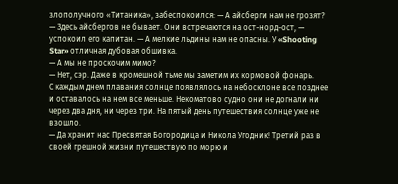злополучного «Титаника», забеспокоился: — А айсберги нам не грозят?
— Здесь айсбергов не бывает. Они встречаются на ост-норд-ост, — успокоил его капитан. — А мелкие льдины нам не опасны. У «Shooting Star» отличная дубовая обшивка.
— А мы не проскочим мимо?
— Нет, сэр. Даже в кромешной тьме мы заметим их кормовой фонарь.
С каждым днем плавания солнце появлялось на небосклоне все позднее и оставалось на нем все меньше. Некоматово судно они не догнали ни через два дня, ни через три. На пятый день путешествия солнце уже не взошло.
— Да хранит нас Пресвятая Богородица и Никола Угодник! Третий раз в своей грешной жизни путешествую по морю и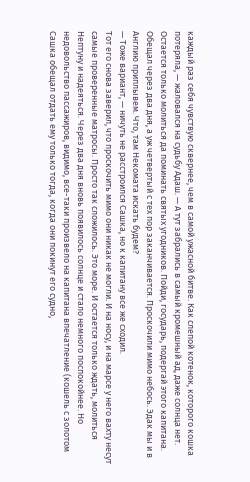каждый раз себя чувствую сквернее, чем в самой ужасной битве. Как слепой котенок, которого кошка потеряла, — жаловался на судьбу Адаш. — А тут забрались в самый кромешный ад, даже солнца нет. Остается только молиться да поминать святых угодников. Пойди, государь, подергай этого капитана. Обещал через два дня, а уж четвертый с тех пор заканчивается. Проскочили мимо небось. Эдак мы и в Англию приплывем. Что, там Некомата искать будем?
— Тоже вариант, — ничуть не расстроился Сашка, но к капитану все же сходил.
Тот его снова заверил, что проскочить мимо они никак не могли. И на носу, и на марсе у него вахту несут самые проверенные матросы. Просто так сложилось. Это море. И остается только ждать, молиться Нептуну и надеяться. Через два дня вновь появилось солнце и стало немного поспокойнее. Но недовольство пассажиров, видимо, все-таки произвело на капитана впечатление (кошель с золотом Сашка обещал отдать ему только тогда, когда они покинут его судно,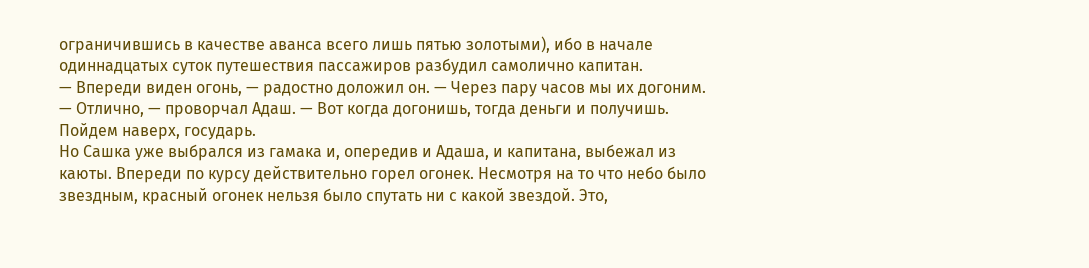ограничившись в качестве аванса всего лишь пятью золотыми), ибо в начале одиннадцатых суток путешествия пассажиров разбудил самолично капитан.
— Впереди виден огонь, — радостно доложил он. — Через пару часов мы их догоним.
— Отлично, — проворчал Адаш. — Вот когда догонишь, тогда деньги и получишь. Пойдем наверх, государь.
Но Сашка уже выбрался из гамака и, опередив и Адаша, и капитана, выбежал из каюты. Впереди по курсу действительно горел огонек. Несмотря на то что небо было звездным, красный огонек нельзя было спутать ни с какой звездой. Это,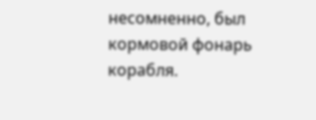несомненно, был кормовой фонарь корабля.